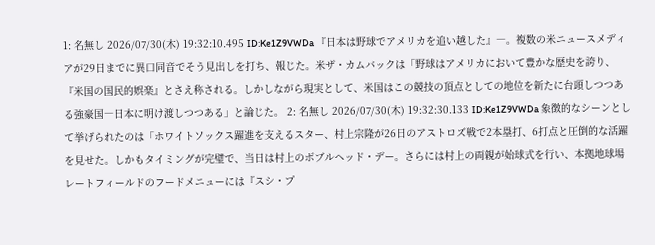1: 名無し 2026/07/30(木) 19:32:10.495 ID:Ke1Z9VWDa 『日本は野球でアメリカを追い越した』―。複数の米ニュースメディアが29日までに異口同音でそう見出しを打ち、報じた。米ザ・カムバックは「野球はアメリカにおいて豊かな歴史を誇り、『米国の国民的娯楽』とさえ称される。しかしながら現実として、米国はこの競技の頂点としての地位を新たに台頭しつつある強豪国―日本に明け渡しつつある」と論じた。 2: 名無し 2026/07/30(木) 19:32:30.133 ID:Ke1Z9VWDa 象徴的なシーンとして挙げられたのは「ホワイトソックス躍進を支えるスター、村上宗隆が26日のアストロズ戦で2本塁打、6打点と圧倒的な活躍を見せた。しかもタイミングが完璧で、当日は村上のボブルヘッド・デー。さらには村上の両親が始球式を行い、本拠地球場レートフィールドのフードメニューには『スシ・プ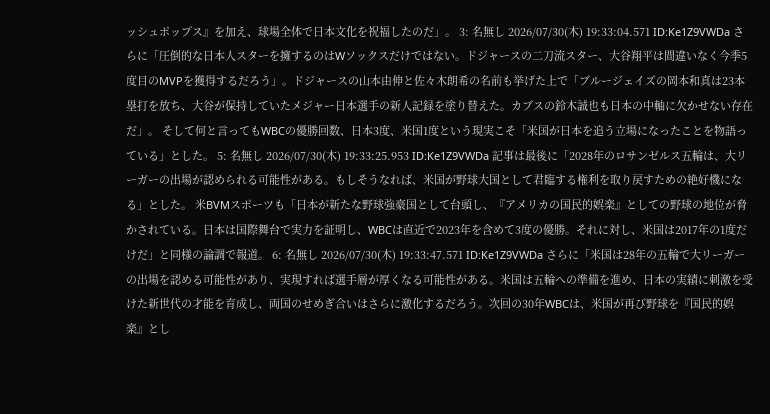ッシュポップス』を加え、球場全体で日本文化を祝福したのだ」。 3: 名無し 2026/07/30(木) 19:33:04.571 ID:Ke1Z9VWDa さらに「圧倒的な日本人スターを擁するのはWソックスだけではない。ドジャースの二刀流スター、大谷翔平は間違いなく今季5度目のMVPを獲得するだろう」。ドジャースの山本由伸と佐々木朗希の名前も挙げた上で「ブルージェイズの岡本和真は23本塁打を放ち、大谷が保持していたメジャー日本選手の新人記録を塗り替えた。カブスの鈴木誠也も日本の中軸に欠かせない存在だ」。 そして何と言ってもWBCの優勝回数、日本3度、米国1度という現実こそ「米国が日本を追う立場になったことを物語っている」とした。 5: 名無し 2026/07/30(木) 19:33:25.953 ID:Ke1Z9VWDa 記事は最後に「2028年のロサンゼルス五輪は、大リーガーの出場が認められる可能性がある。もしそうなれば、米国が野球大国として君臨する権利を取り戻すための絶好機になる」とした。 米BVMスポーツも「日本が新たな野球強豪国として台頭し、『アメリカの国民的娯楽』としての野球の地位が脅かされている。日本は国際舞台で実力を証明し、WBCは直近で2023年を含めて3度の優勝。それに対し、米国は2017年の1度だけだ」と同様の論調で報道。 6: 名無し 2026/07/30(木) 19:33:47.571 ID:Ke1Z9VWDa さらに「米国は28年の五輪で大リーガーの出場を認める可能性があり、実現すれば選手層が厚くなる可能性がある。米国は五輪への準備を進め、日本の実績に刺激を受けた新世代の才能を育成し、両国のせめぎ合いはさらに激化するだろう。次回の30年WBCは、米国が再び野球を『国民的娯楽』とし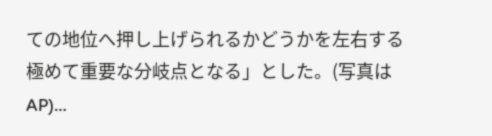ての地位へ押し上げられるかどうかを左右する極めて重要な分岐点となる」とした。(写真はAP)…